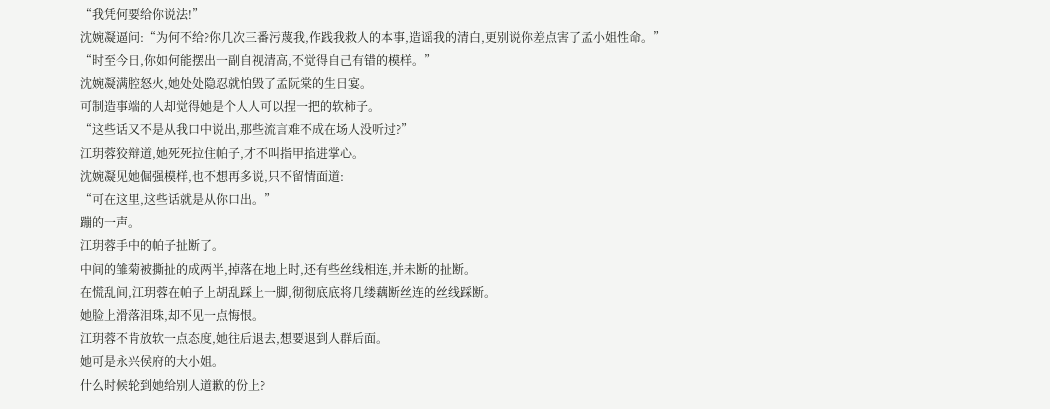“我凭何要给你说法!”
沈婉凝逼问:“为何不给?你几次三番污蔑我,作践我救人的本事,造谣我的清白,更别说你差点害了孟小姐性命。”
“时至今日,你如何能摆出一副自视清高,不觉得自己有错的模样。”
沈婉凝满腔怒火,她处处隐忍就怕毁了孟阮棠的生日宴。
可制造事端的人却觉得她是个人人可以捏一把的软柿子。
“这些话又不是从我口中说出,那些流言难不成在场人没听过?”
江玥蓉狡辩道,她死死拉住帕子,才不叫指甲掐进掌心。
沈婉凝见她倔强模样,也不想再多说,只不留情面道:
“可在这里,这些话就是从你口出。”
蹦的一声。
江玥蓉手中的帕子扯断了。
中间的雏菊被撕扯的成两半,掉落在地上时,还有些丝线相连,并未断的扯断。
在慌乱间,江玥蓉在帕子上胡乱踩上一脚,彻彻底底将几缕藕断丝连的丝线踩断。
她脸上滑落泪珠,却不见一点悔恨。
江玥蓉不肯放软一点态度,她往后退去,想要退到人群后面。
她可是永兴侯府的大小姐。
什么时候轮到她给别人道歉的份上?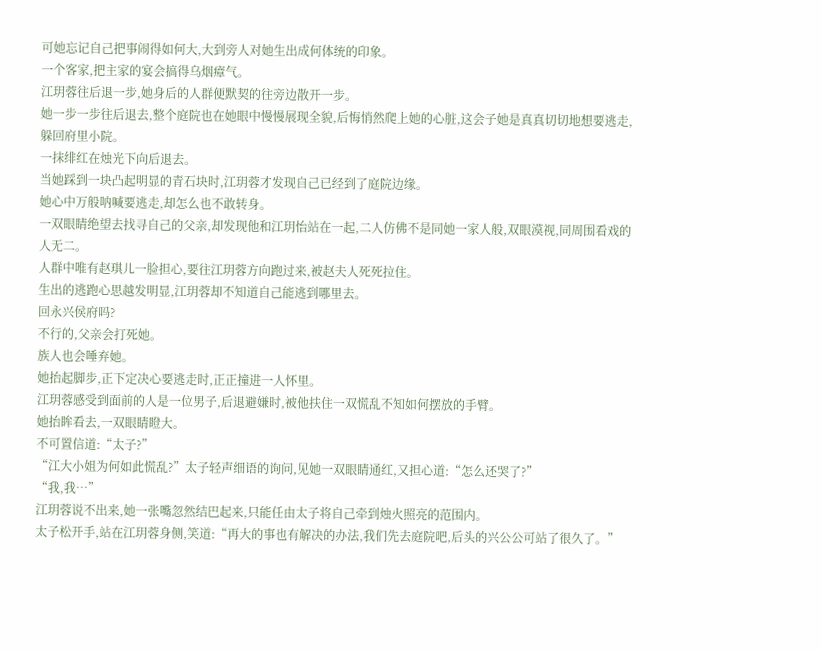可她忘记自己把事闹得如何大,大到旁人对她生出成何体统的印象。
一个客家,把主家的宴会搞得乌烟瘴气。
江玥蓉往后退一步,她身后的人群便默契的往旁边散开一步。
她一步一步往后退去,整个庭院也在她眼中慢慢展现全貌,后悔悄然爬上她的心脏,这会子她是真真切切地想要逃走,躲回府里小院。
一抹绯红在烛光下向后退去。
当她踩到一块凸起明显的青石块时,江玥蓉才发现自己已经到了庭院边缘。
她心中万般呐喊要逃走,却怎么也不敢转身。
一双眼睛绝望去找寻自己的父亲,却发现他和江玥怡站在一起,二人仿佛不是同她一家人般,双眼漠视,同周围看戏的人无二。
人群中唯有赵琪儿一脸担心,要往江玥蓉方向跑过来,被赵夫人死死拉住。
生出的逃跑心思越发明显,江玥蓉却不知道自己能逃到哪里去。
回永兴侯府吗?
不行的,父亲会打死她。
族人也会唾弃她。
她抬起脚步,正下定决心要逃走时,正正撞进一人怀里。
江玥蓉感受到面前的人是一位男子,后退避嫌时,被他扶住一双慌乱不知如何摆放的手臂。
她抬眸看去,一双眼睛瞪大。
不可置信道:“太子?”
“江大小姐为何如此慌乱?”太子轻声细语的询问,见她一双眼睛通红,又担心道:“怎么还哭了?”
“我,我…”
江玥蓉说不出来,她一张嘴忽然结巴起来,只能任由太子将自己牵到烛火照亮的范围内。
太子松开手,站在江玥蓉身侧,笑道:“再大的事也有解决的办法,我们先去庭院吧,后头的兴公公可站了很久了。”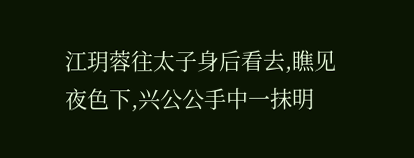江玥蓉往太子身后看去,瞧见夜色下,兴公公手中一抹明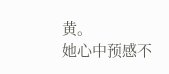黄。
她心中预感不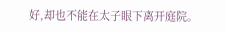好,却也不能在太子眼下离开庭院。